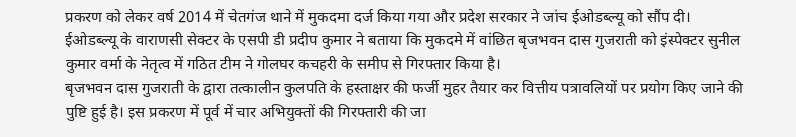प्रकरण को लेकर वर्ष 2014 में चेतगंज थाने में मुकदमा दर्ज किया गया और प्रदेश सरकार ने जांच ईओडब्ल्यू को सौंप दी। ईओडब्ल्यू के वाराणसी सेक्टर के एसपी डी प्रदीप कुमार ने बताया कि मुकदमे में वांछित बृजभवन दास गुजराती को इंस्पेक्टर सुनील कुमार वर्मा के नेतृत्व में गठित टीम ने गोलघर कचहरी के समीप से गिरफ्तार किया है।
बृजभवन दास गुजराती के द्वारा तत्कालीन कुलपति के हस्ताक्षर की फर्जी मुहर तैयार कर वित्तीय पत्रावलियों पर प्रयोग किए जाने की पुष्टि हुई है। इस प्रकरण में पूर्व में चार अभियुक्तों की गिरफ्तारी की जा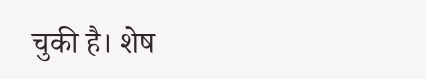चुकी है। शेष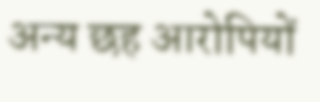अन्य छह आरोपियों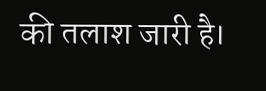की तलाश जारी है।